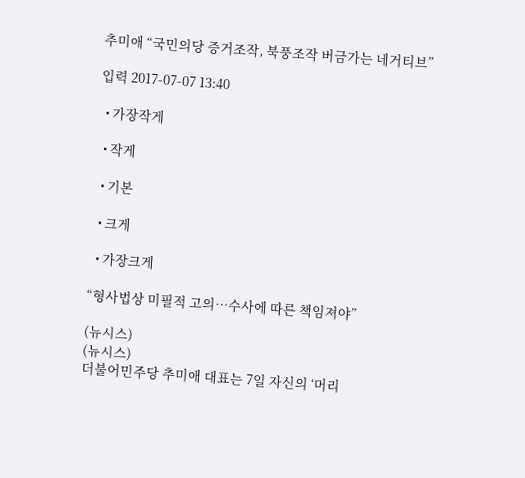추미애 “국민의당 증거조작, 북풍조작 버금가는 네거티브”

입력 2017-07-07 13:40

  • 가장작게

  • 작게

  • 기본

  • 크게

  • 가장크게

“형사법상 미필적 고의…수사에 따른 책임져야”

(뉴시스)
(뉴시스)
더불어민주당 추미애 대표는 7일 자신의 ‘머리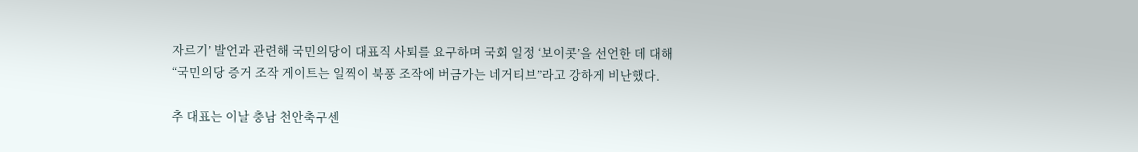자르기’ 발언과 관련해 국민의당이 대표직 사퇴를 요구하며 국회 일정 ‘보이콧’을 선언한 데 대해 “국민의당 증거 조작 게이트는 일찍이 북풍 조작에 버금가는 네거티브”라고 강하게 비난했다.

추 대표는 이날 충남 천안축구센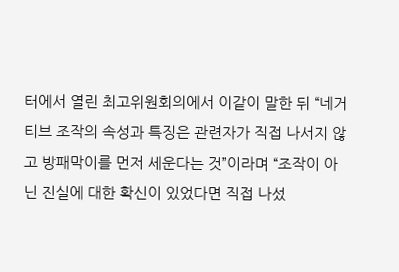터에서 열린 최고위원회의에서 이같이 말한 뒤 “네거티브 조작의 속성과 특징은 관련자가 직접 나서지 않고 방패막이를 먼저 세운다는 것”이라며 “조작이 아닌 진실에 대한 확신이 있었다면 직접 나섰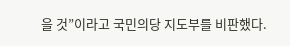을 것”이라고 국민의당 지도부를 비판했다.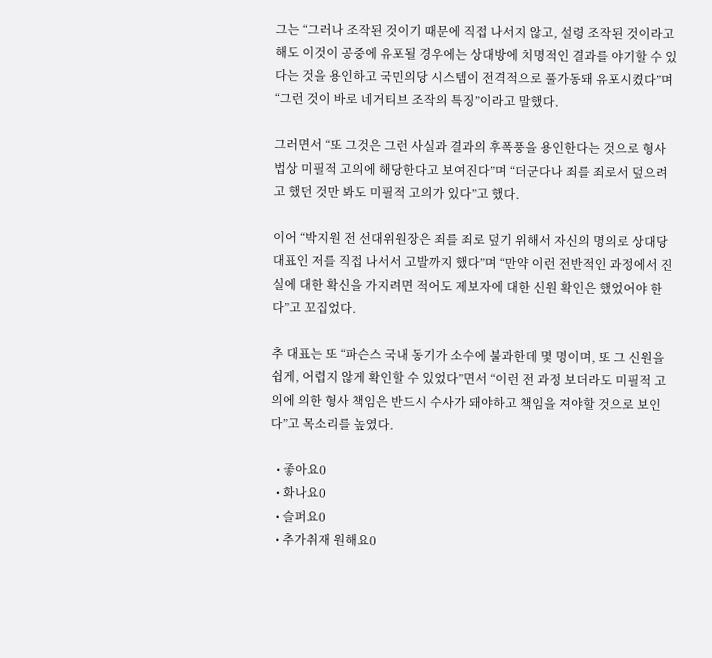그는 “그러나 조작된 것이기 때문에 직접 나서지 않고, 설령 조작된 것이라고 해도 이것이 공중에 유포될 경우에는 상대방에 치명적인 결과를 야기할 수 있다는 것을 용인하고 국민의당 시스템이 전격적으로 풀가동돼 유포시켰다”며 “그런 것이 바로 네거티브 조작의 특징”이라고 말했다.

그러면서 “또 그것은 그런 사실과 결과의 후폭풍을 용인한다는 것으로 형사법상 미필적 고의에 해당한다고 보여진다”며 “더군다나 죄를 죄로서 덮으려고 했던 것만 봐도 미필적 고의가 있다”고 했다.

이어 “박지원 전 선대위원장은 죄를 죄로 덮기 위해서 자신의 명의로 상대당 대표인 저를 직접 나서서 고발까지 했다”며 “만약 이런 전반적인 과정에서 진실에 대한 확신을 가지려면 적어도 제보자에 대한 신원 확인은 했었어야 한다”고 꼬집었다.

추 대표는 또 “파슨스 국내 동기가 소수에 불과한데 몇 명이며, 또 그 신원을 쉽게, 어렵지 않게 확인할 수 있었다”면서 “이런 전 과정 보더라도 미필적 고의에 의한 형사 책임은 반드시 수사가 돼야하고 책임을 져야할 것으로 보인다”고 목소리를 높였다.

  • 좋아요0
  • 화나요0
  • 슬퍼요0
  • 추가취재 원해요0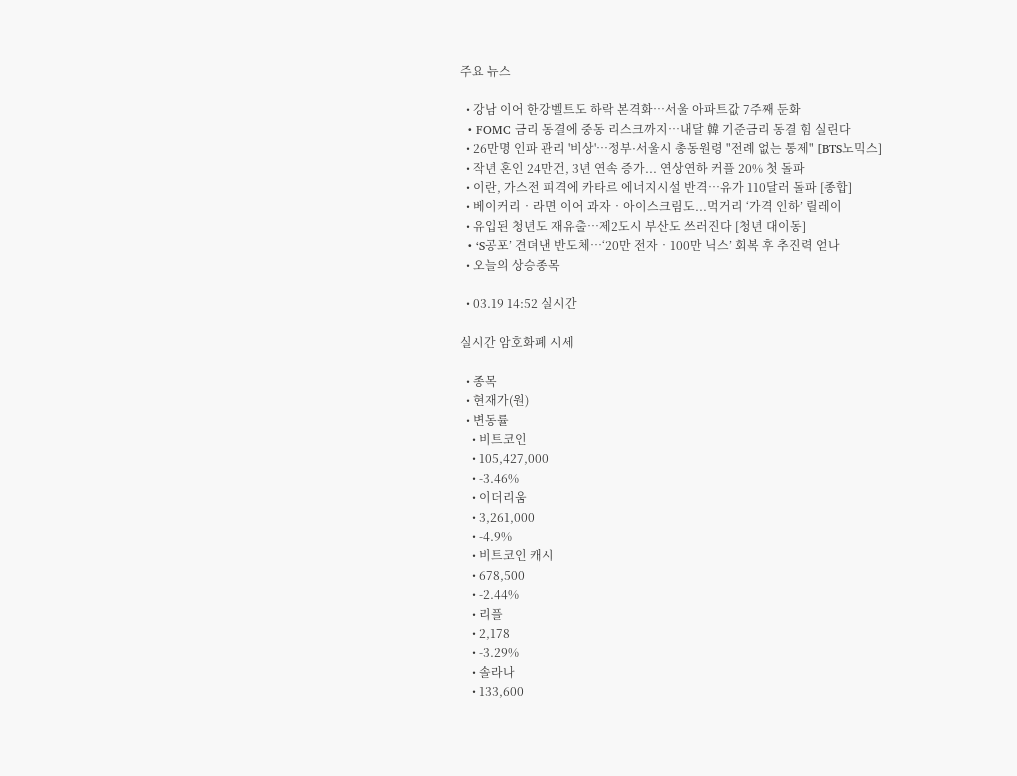주요 뉴스

  • 강남 이어 한강벨트도 하락 본격화⋯서울 아파트값 7주째 둔화
  • FOMC 금리 동결에 중동 리스크까지…내달 韓 기준금리 동결 힘 실린다
  • 26만명 인파 관리 '비상'…정부·서울시 총동원령 "전례 없는 통제" [BTS노믹스]
  • 작년 혼인 24만건, 3년 연속 증가... 연상연하 커플 20% 첫 돌파
  • 이란, 가스전 피격에 카타르 에너지시설 반격⋯유가 110달러 돌파 [종합]
  • 베이커리‧라면 이어 과자‧아이스크림도...먹거리 ‘가격 인하’ 릴레이
  • 유입된 청년도 재유출…제2도시 부산도 쓰러진다 [청년 대이동]
  • ‘S공포’ 견뎌낸 반도체…‘20만 전자‧100만 닉스’ 회복 후 추진력 얻나
  • 오늘의 상승종목

  • 03.19 14:52 실시간

실시간 암호화폐 시세

  • 종목
  • 현재가(원)
  • 변동률
    • 비트코인
    • 105,427,000
    • -3.46%
    • 이더리움
    • 3,261,000
    • -4.9%
    • 비트코인 캐시
    • 678,500
    • -2.44%
    • 리플
    • 2,178
    • -3.29%
    • 솔라나
    • 133,600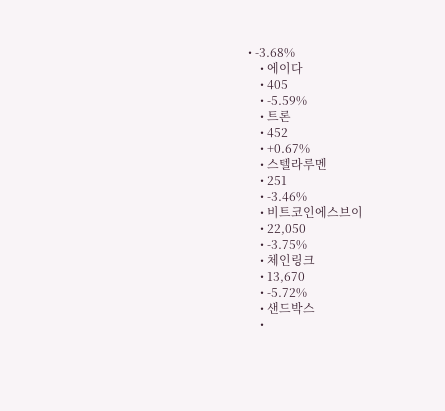• -3.68%
    • 에이다
    • 405
    • -5.59%
    • 트론
    • 452
    • +0.67%
    • 스텔라루멘
    • 251
    • -3.46%
    • 비트코인에스브이
    • 22,050
    • -3.75%
    • 체인링크
    • 13,670
    • -5.72%
    • 샌드박스
    •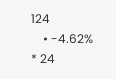124
    • -4.62%
* 24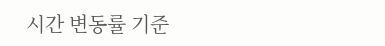시간 변동률 기준